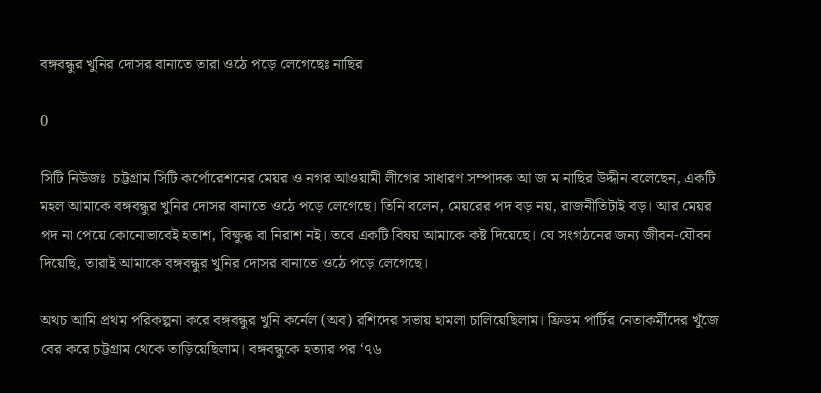বঙ্গবন্ধুর খুনির দোসর বানাতে তারা ওঠে পড়ে লেগেছেঃ নাছির

0

সিটি নিউজঃ  চট্টগ্রাম সিটি কর্পোরেশনের মেয়র ও নগর আওয়ামী লীগের সাধারণ সম্পাদক আ জ ম নাছির উদ্দীন বলেছেন, একটি মহল আমাকে বঙ্গবন্ধুর খুনির দোসর বানাতে ওঠে পড়ে লেগেছে। তিনি বলেন, মেয়রের পদ বড় নয়, রাজনীতিটাই বড়। আর মেয়র পদ না পেয়ে কোনোভাবেই হতাশ, বিক্ষুব্ধ বা নিরাশ নই। তবে একটি বিষয় আমাকে কষ্ট দিয়েছে। যে সংগঠনের জন্য জীবন-যৌবন দিয়েছি, তারাই আমাকে বঙ্গবন্ধুর খুনির দোসর বানাতে ওঠে পড়ে লেগেছে।

অথচ আমি প্রথম পরিকল্পনা করে বঙ্গবন্ধুর খুনি কর্নেল (অব) রশিদের সভায় হামলা চালিয়েছিলাম। ফ্রিডম পার্টির নেতাকর্মীদের খুঁজে বের করে চট্টগ্রাম থেকে তাড়িয়েছিলাম। বঙ্গবন্ধুকে হত্যার পর ‘৭৬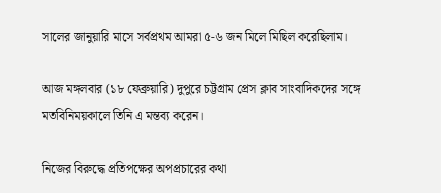সালের জানুয়ারি মাসে সর্বপ্রথম আমরা ৫-৬ জন মিলে মিছিল করেছিলাম।

আজ মঙ্গলবার (১৮ ফেব্রুয়ারি) দুপুরে চট্টগ্রাম প্রেস ক্লাব সাংবাদিকদের সঙ্গে মতবিনিময়কালে তিনি এ মন্তব্য করেন।

নিজের বিরুদ্ধে প্রতিপক্ষের অপপ্রচারের কথা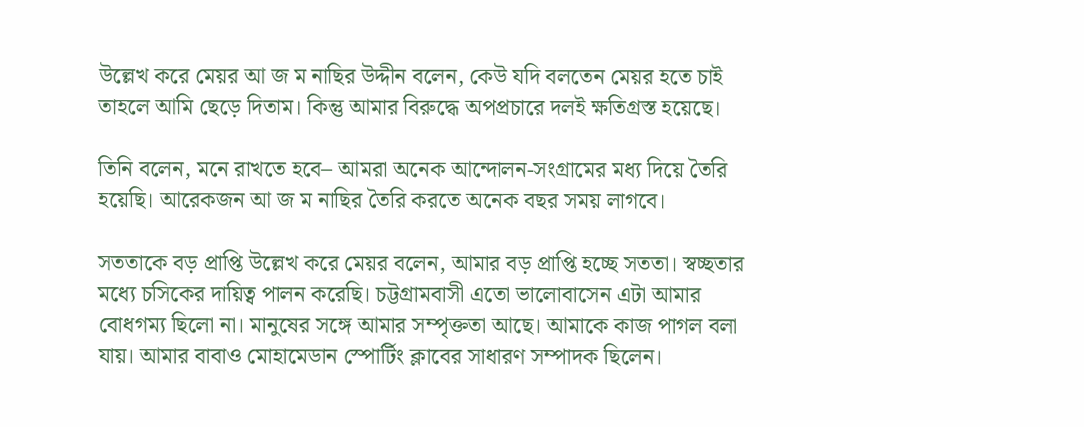উল্লেখ করে মেয়র আ জ ম নাছির উদ্দীন বলেন, কেউ যদি বলতেন মেয়র হতে চাই তাহলে আমি ছেড়ে দিতাম। কিন্তু আমার বিরুদ্ধে অপপ্রচারে দলই ক্ষতিগ্রস্ত হয়েছে।

তিনি বলেন, মনে রাখতে হবে– আমরা অনেক আন্দোলন-সংগ্রামের মধ্য দিয়ে তৈরি হয়েছি। আরেকজন আ জ ম নাছির তৈরি করতে অনেক বছর সময় লাগবে।

সততাকে বড় প্রাপ্তি উল্লেখ করে মেয়র বলেন, আমার বড় প্রাপ্তি হচ্ছে সততা। স্বচ্ছতার মধ্যে চসিকের দায়িত্ব পালন করেছি। চট্টগ্রামবাসী এতো ভালোবাসেন এটা আমার বোধগম্য ছিলো না। মানুষের সঙ্গে আমার সম্পৃক্ততা আছে। আমাকে কাজ পাগল বলা যায়। আমার বাবাও মোহামেডান স্পোর্টিং ক্লাবের সাধারণ সম্পাদক ছিলেন।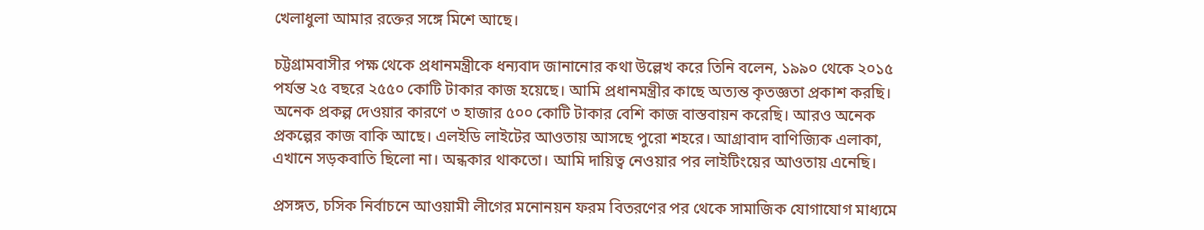খেলাধুলা আমার রক্তের সঙ্গে মিশে আছে।

চট্টগ্রামবাসীর পক্ষ থেকে প্রধানমন্ত্রীকে ধন্যবাদ জানানোর কথা উল্লেখ করে তিনি বলেন, ১৯৯০ থেকে ২০১৫ পর্যন্ত ২৫ বছরে ২৫৫০ কোটি টাকার কাজ হয়েছে। আমি প্রধানমন্ত্রীর কাছে অত্যন্ত কৃতজ্ঞতা প্রকাশ করছি। অনেক প্রকল্প দেওয়ার কারণে ৩ হাজার ৫০০ কোটি টাকার বেশি কাজ বাস্তবায়ন করেছি। আরও অনেক প্রকল্পের কাজ বাকি আছে। এলইডি লাইটের আওতায় আসছে পুরো শহরে। আগ্রাবাদ বাণিজ্যিক এলাকা, এখানে সড়কবাতি ছিলো না। অন্ধকার থাকতো। আমি দায়িত্ব নেওয়ার পর লাইটিংয়ের আওতায় এনেছি।

প্রসঙ্গত, চসিক নির্বাচনে আওয়ামী লীগের মনোনয়ন ফরম বিতরণের পর থেকে সামাজিক যোগাযোগ মাধ্যমে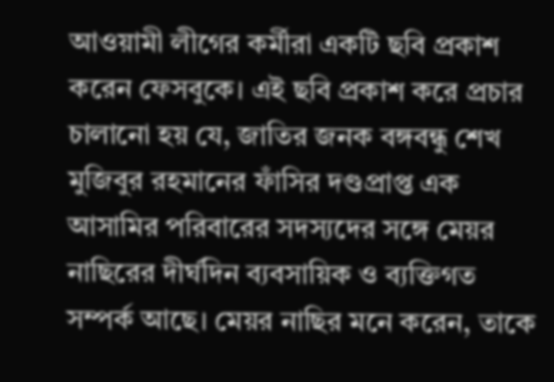আওয়ামী লীগের কর্মীরা একটি ছবি প্রকাশ করেন ফেসবুকে। এই ছবি প্রকাশ করে প্রচার চালানো হয় যে, জাতির জনক বঙ্গবন্ধু শেখ মুজিবুর রহমানের ফাঁসির দণ্ডপ্রাপ্ত এক আসামির পরিবারের সদস্যদের সঙ্গে মেয়র নাছিরের দীর্ঘদিন ব্যবসায়িক ও ব্যক্তিগত সম্পর্ক আছে। মেয়র নাছির মনে করেন, তাকে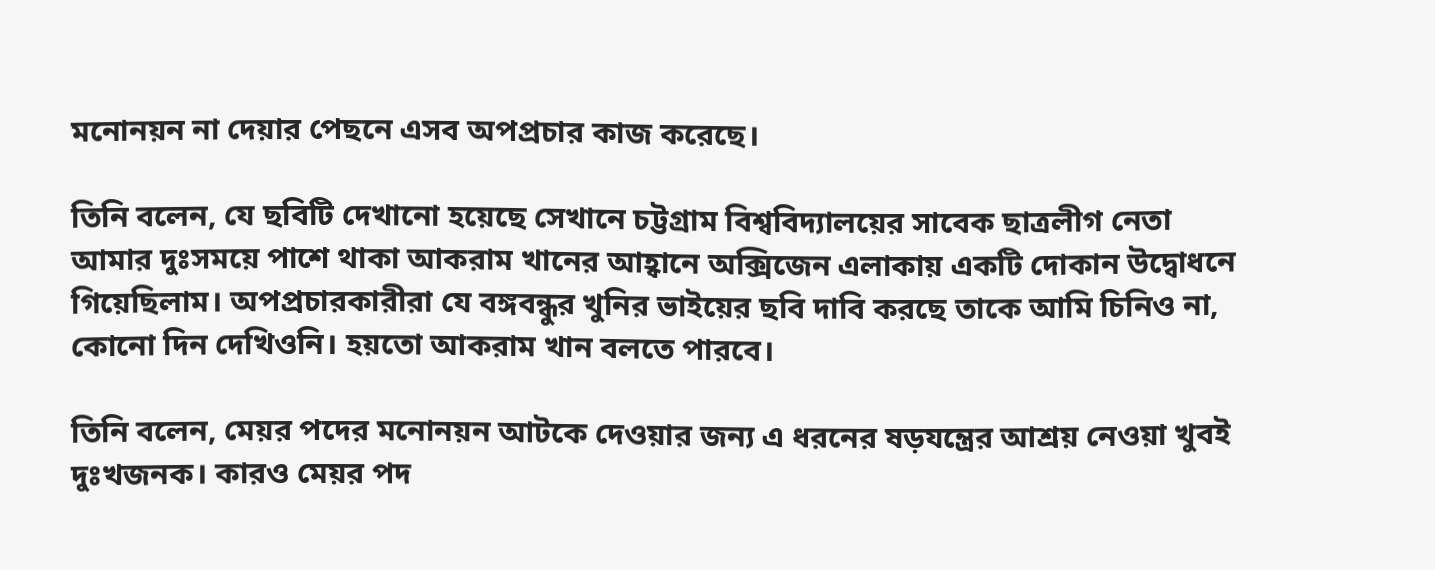মনোনয়ন না দেয়ার পেছনে এসব অপপ্রচার কাজ করেছে।

তিনি বলেন, যে ছবিটি দেখানো হয়েছে সেখানে চট্টগ্রাম বিশ্ববিদ্যালয়ের সাবেক ছাত্রলীগ নেতা আমার দুঃসময়ে পাশে থাকা আকরাম খানের আহ্বানে অক্সিজেন এলাকায় একটি দোকান উদ্বোধনে গিয়েছিলাম। অপপ্রচারকারীরা যে বঙ্গবন্ধুর খুনির ভাইয়ের ছবি দাবি করছে তাকে আমি চিনিও না, কোনো দিন দেখিওনি। হয়তো আকরাম খান বলতে পারবে।

তিনি বলেন, মেয়র পদের মনোনয়ন আটকে দেওয়ার জন্য এ ধরনের ষড়যন্ত্রের আশ্রয় নেওয়া খুবই দুঃখজনক। কারও মেয়র পদ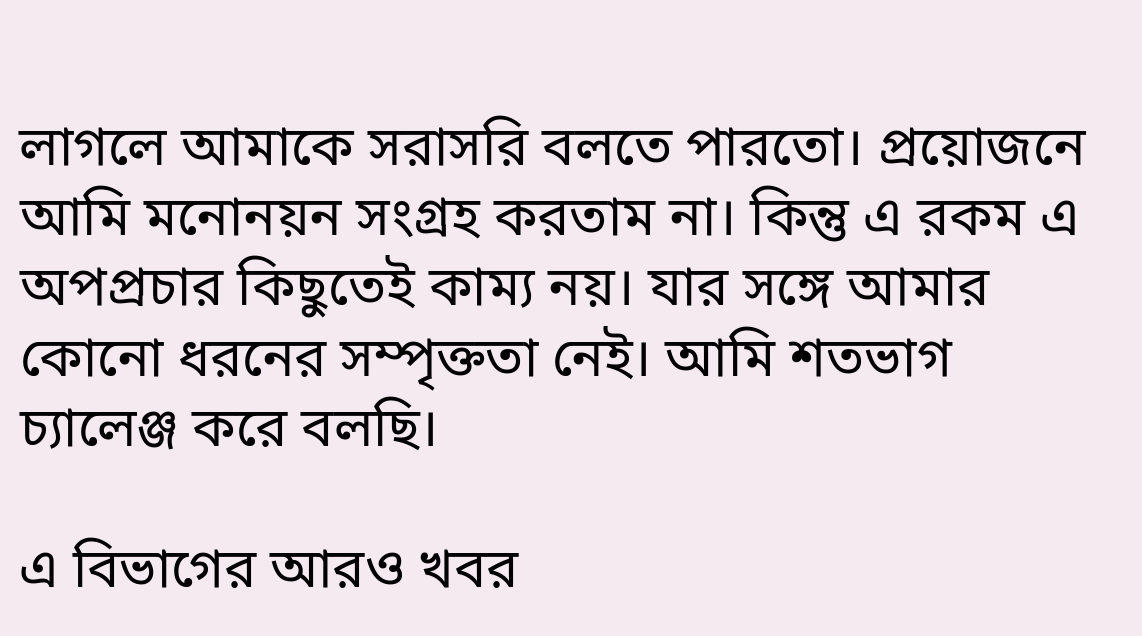লাগলে আমাকে সরাসরি বলতে পারতো। প্রয়োজনে আমি মনোনয়ন সংগ্রহ করতাম না। কিন্তু এ রকম এ অপপ্রচার কিছুতেই কাম্য নয়। যার সঙ্গে আমার কোনো ধরনের সম্পৃক্ততা নেই। আমি শতভাগ চ্যালেঞ্জ করে বলছি।

এ বিভাগের আরও খবর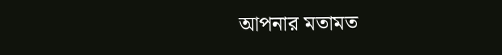আপনার মতামত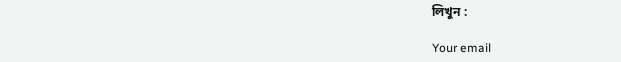লিখুন :

Your email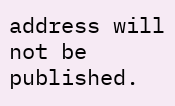address will not be published.